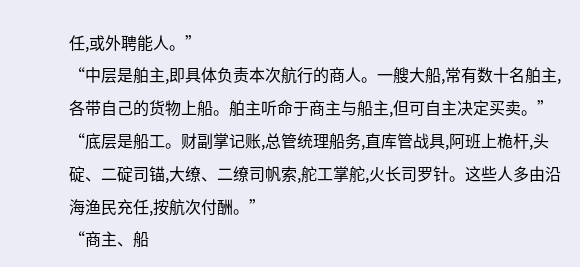任,或外聘能人。”
“中层是舶主,即具体负责本次航行的商人。一艘大船,常有数十名舶主,各带自己的货物上船。舶主听命于商主与船主,但可自主决定买卖。”
“底层是船工。财副掌记账,总管统理船务,直库管战具,阿班上桅杆,头碇、二碇司锚,大缭、二缭司帆索,舵工掌舵,火长司罗针。这些人多由沿海渔民充任,按航次付酬。”
“商主、船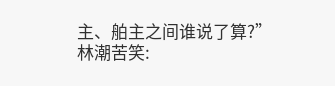主、舶主之间谁说了算?”
林潮苦笑: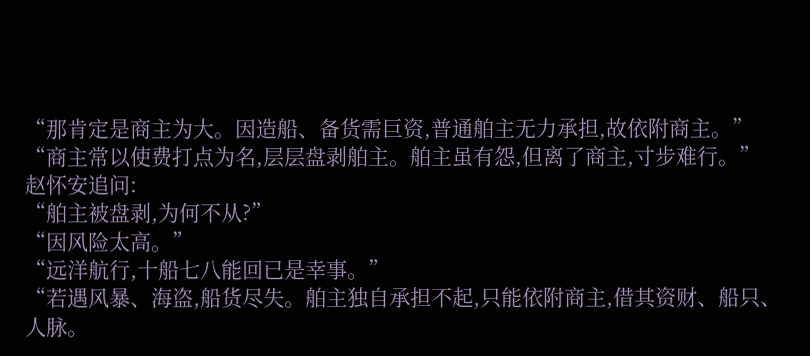“那肯定是商主为大。因造船、备货需巨资,普通舶主无力承担,故依附商主。”
“商主常以使费打点为名,层层盘剥舶主。舶主虽有怨,但离了商主,寸步难行。”
赵怀安追问:
“舶主被盘剥,为何不从?”
“因风险太高。”
“远洋航行,十船七八能回已是幸事。”
“若遇风暴、海盗,船货尽失。舶主独自承担不起,只能依附商主,借其资财、船只、人脉。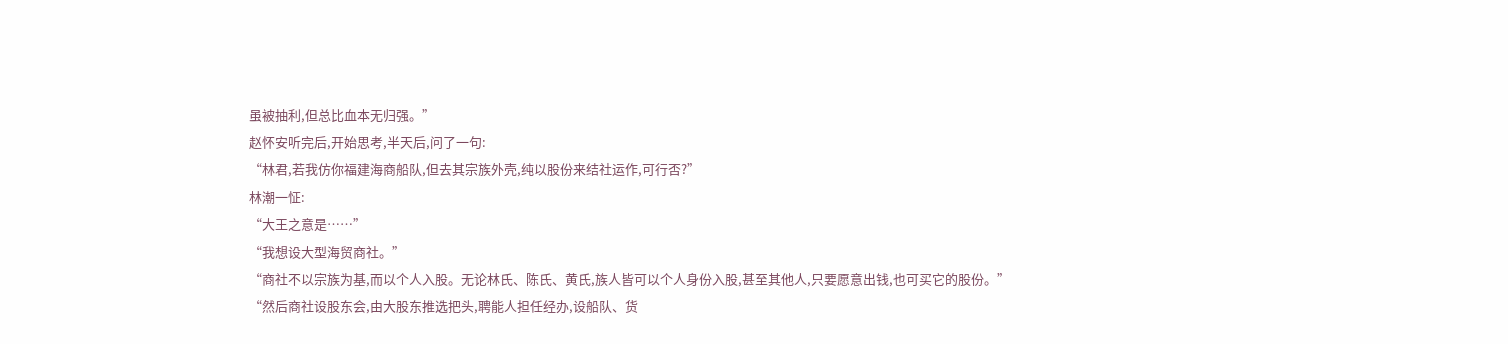虽被抽利,但总比血本无归强。”
赵怀安听完后,开始思考,半天后,问了一句:
“林君,若我仿你福建海商船队,但去其宗族外壳,纯以股份来结社运作,可行否?”
林潮一怔:
“大王之意是……”
“我想设大型海贸商社。”
“商社不以宗族为基,而以个人入股。无论林氏、陈氏、黄氏,族人皆可以个人身份入股,甚至其他人,只要愿意出钱,也可买它的股份。”
“然后商社设股东会,由大股东推选把头,聘能人担任经办,设船队、货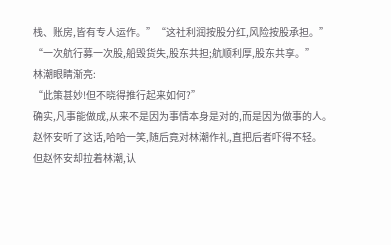栈、账房,皆有专人运作。”“这社利润按股分红,风险按股承担。”
“一次航行募一次股,船毁货失,股东共担;航顺利厚,股东共享。”
林潮眼睛渐亮:
“此策甚妙!但不晓得推行起来如何?”
确实,凡事能做成,从来不是因为事情本身是对的,而是因为做事的人。
赵怀安听了这话,哈哈一笑,随后竟对林潮作礼,直把后者吓得不轻。
但赵怀安却拉着林潮,认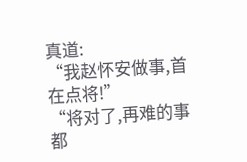真道:
“我赵怀安做事,首在点将!”
“将对了,再难的事都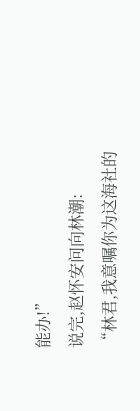能办!”
说完,赵怀安问向林潮:
“林君,我意嘱你为这海社的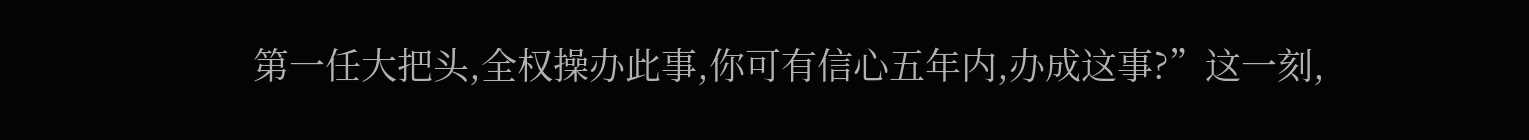第一任大把头,全权操办此事,你可有信心五年内,办成这事?”这一刻,